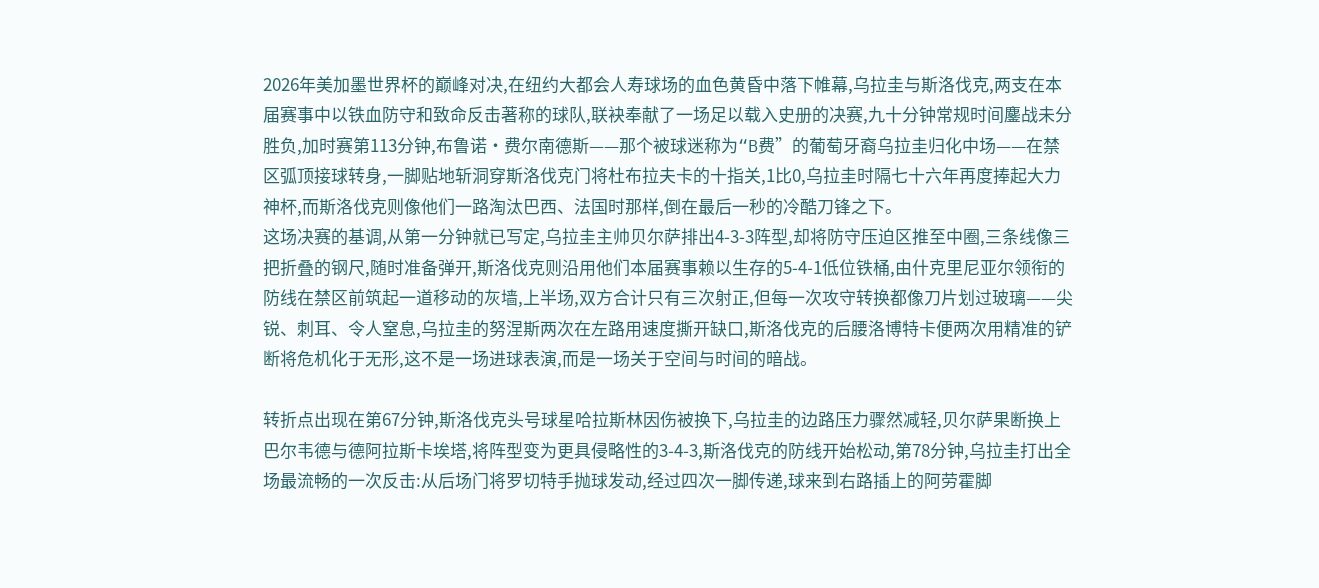2026年美加墨世界杯的巅峰对决,在纽约大都会人寿球场的血色黄昏中落下帷幕,乌拉圭与斯洛伐克,两支在本届赛事中以铁血防守和致命反击著称的球队,联袂奉献了一场足以载入史册的决赛,九十分钟常规时间鏖战未分胜负,加时赛第113分钟,布鲁诺·费尔南德斯——那个被球迷称为“B费”的葡萄牙裔乌拉圭归化中场——在禁区弧顶接球转身,一脚贴地斩洞穿斯洛伐克门将杜布拉夫卡的十指关,1比0,乌拉圭时隔七十六年再度捧起大力神杯,而斯洛伐克则像他们一路淘汰巴西、法国时那样,倒在最后一秒的冷酷刀锋之下。
这场决赛的基调,从第一分钟就已写定,乌拉圭主帅贝尔萨排出4-3-3阵型,却将防守压迫区推至中圈,三条线像三把折叠的钢尺,随时准备弹开,斯洛伐克则沿用他们本届赛事赖以生存的5-4-1低位铁桶,由什克里尼亚尔领衔的防线在禁区前筑起一道移动的灰墙,上半场,双方合计只有三次射正,但每一次攻守转换都像刀片划过玻璃——尖锐、刺耳、令人窒息,乌拉圭的努涅斯两次在左路用速度撕开缺口,斯洛伐克的后腰洛博特卡便两次用精准的铲断将危机化于无形,这不是一场进球表演,而是一场关于空间与时间的暗战。

转折点出现在第67分钟,斯洛伐克头号球星哈拉斯林因伤被换下,乌拉圭的边路压力骤然减轻,贝尔萨果断换上巴尔韦德与德阿拉斯卡埃塔,将阵型变为更具侵略性的3-4-3,斯洛伐克的防线开始松动,第78分钟,乌拉圭打出全场最流畅的一次反击:从后场门将罗切特手抛球发动,经过四次一脚传递,球来到右路插上的阿劳霍脚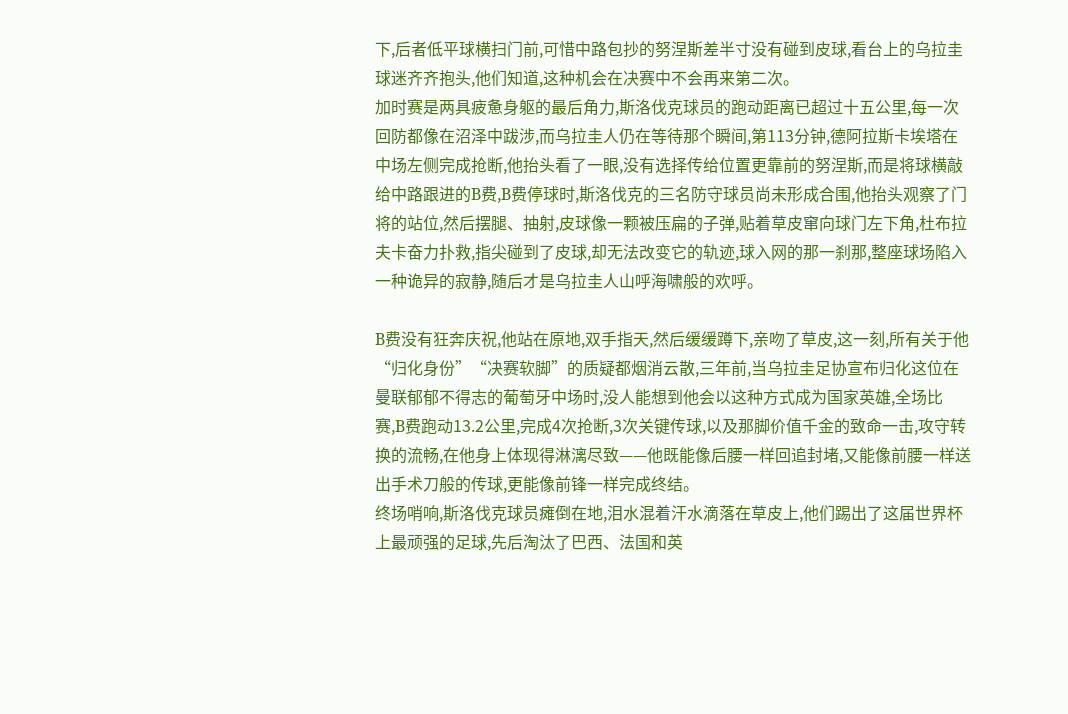下,后者低平球横扫门前,可惜中路包抄的努涅斯差半寸没有碰到皮球,看台上的乌拉圭球迷齐齐抱头,他们知道,这种机会在决赛中不会再来第二次。
加时赛是两具疲惫身躯的最后角力,斯洛伐克球员的跑动距离已超过十五公里,每一次回防都像在沼泽中跋涉,而乌拉圭人仍在等待那个瞬间,第113分钟,德阿拉斯卡埃塔在中场左侧完成抢断,他抬头看了一眼,没有选择传给位置更靠前的努涅斯,而是将球横敲给中路跟进的B费,B费停球时,斯洛伐克的三名防守球员尚未形成合围,他抬头观察了门将的站位,然后摆腿、抽射,皮球像一颗被压扁的子弹,贴着草皮窜向球门左下角,杜布拉夫卡奋力扑救,指尖碰到了皮球,却无法改变它的轨迹,球入网的那一刹那,整座球场陷入一种诡异的寂静,随后才是乌拉圭人山呼海啸般的欢呼。

B费没有狂奔庆祝,他站在原地,双手指天,然后缓缓蹲下,亲吻了草皮,这一刻,所有关于他“归化身份”“决赛软脚”的质疑都烟消云散,三年前,当乌拉圭足协宣布归化这位在曼联郁郁不得志的葡萄牙中场时,没人能想到他会以这种方式成为国家英雄,全场比赛,B费跑动13.2公里,完成4次抢断,3次关键传球,以及那脚价值千金的致命一击,攻守转换的流畅,在他身上体现得淋漓尽致——他既能像后腰一样回追封堵,又能像前腰一样送出手术刀般的传球,更能像前锋一样完成终结。
终场哨响,斯洛伐克球员瘫倒在地,泪水混着汗水滴落在草皮上,他们踢出了这届世界杯上最顽强的足球,先后淘汰了巴西、法国和英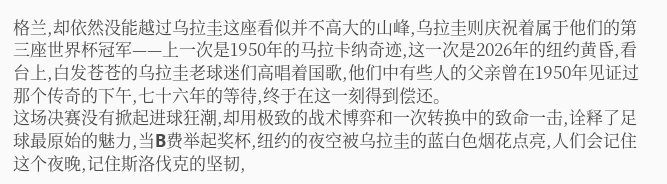格兰,却依然没能越过乌拉圭这座看似并不高大的山峰,乌拉圭则庆祝着属于他们的第三座世界杯冠军——上一次是1950年的马拉卡纳奇迹,这一次是2026年的纽约黄昏,看台上,白发苍苍的乌拉圭老球迷们高唱着国歌,他们中有些人的父亲曾在1950年见证过那个传奇的下午,七十六年的等待,终于在这一刻得到偿还。
这场决赛没有掀起进球狂潮,却用极致的战术博弈和一次转换中的致命一击,诠释了足球最原始的魅力,当B费举起奖杯,纽约的夜空被乌拉圭的蓝白色烟花点亮,人们会记住这个夜晚,记住斯洛伐克的坚韧,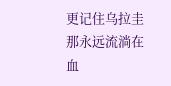更记住乌拉圭那永远流淌在血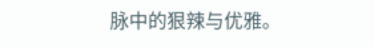脉中的狠辣与优雅。